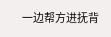一边帮方进抚背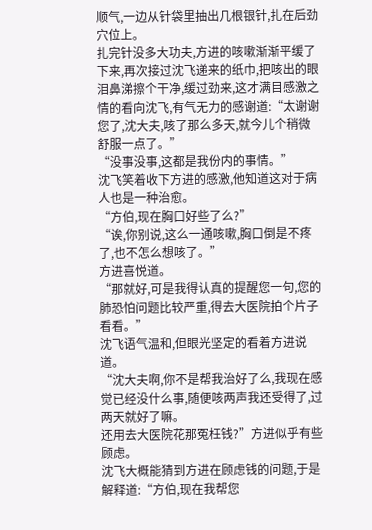顺气,一边从针袋里抽出几根银针,扎在后劲穴位上。
扎完针没多大功夫,方进的咳嗽渐渐平缓了下来,再次接过沈飞递来的纸巾,把咳出的眼泪鼻涕擦个干净,缓过劲来,这才满目感激之情的看向沈飞,有气无力的感谢道:“太谢谢您了,沈大夫,咳了那么多天,就今儿个稍微舒服一点了。”
“没事没事,这都是我份内的事情。”
沈飞笑着收下方进的感激,他知道这对于病人也是一种治愈。
“方伯,现在胸口好些了么?”
“诶,你别说,这么一通咳嗽,胸口倒是不疼了,也不怎么想咳了。”
方进喜悦道。
“那就好,可是我得认真的提醒您一句,您的肺恐怕问题比较严重,得去大医院拍个片子看看。”
沈飞语气温和,但眼光坚定的看着方进说道。
“沈大夫啊,你不是帮我治好了么,我现在感觉已经没什么事,随便咳两声我还受得了,过两天就好了嘛。
还用去大医院花那冤枉钱?”方进似乎有些顾虑。
沈飞大概能猜到方进在顾虑钱的问题,于是解释道:“方伯,现在我帮您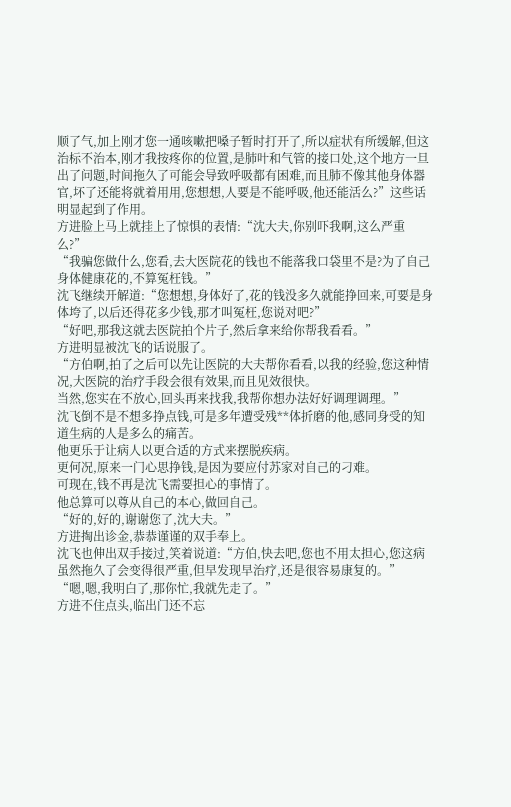顺了气,加上刚才您一通咳嗽把嗓子暂时打开了,所以症状有所缓解,但这治标不治本,刚才我按疼你的位置,是肺叶和气管的接口处,这个地方一旦出了问题,时间拖久了可能会导致呼吸都有困难,而且肺不像其他身体器官,坏了还能将就着用用,您想想,人要是不能呼吸,他还能活么?”这些话明显起到了作用。
方进脸上马上就挂上了惊惧的表情:“沈大夫,你别吓我啊,这么严重么?”
“我骗您做什么,您看,去大医院花的钱也不能落我口袋里不是?为了自己身体健康花的,不算冤枉钱。”
沈飞继续开解道:“您想想,身体好了,花的钱没多久就能挣回来,可要是身体垮了,以后还得花多少钱,那才叫冤枉,您说对吧?”
“好吧,那我这就去医院拍个片子,然后拿来给你帮我看看。”
方进明显被沈飞的话说服了。
“方伯啊,拍了之后可以先让医院的大夫帮你看看,以我的经验,您这种情况,大医院的治疗手段会很有效果,而且见效很快。
当然,您实在不放心,回头再来找我,我帮你想办法好好调理调理。”
沈飞倒不是不想多挣点钱,可是多年遭受残**体折磨的他,感同身受的知道生病的人是多么的痛苦。
他更乐于让病人以更合适的方式来摆脱疾病。
更何况,原来一门心思挣钱,是因为要应付苏家对自己的刁难。
可现在,钱不再是沈飞需要担心的事情了。
他总算可以尊从自己的本心,做回自己。
“好的,好的,谢谢您了,沈大夫。”
方进掏出诊金,恭恭谨谨的双手奉上。
沈飞也伸出双手接过,笑着说道:“方伯,快去吧,您也不用太担心,您这病虽然拖久了会变得很严重,但早发现早治疗,还是很容易康复的。”
“嗯,嗯,我明白了,那你忙,我就先走了。”
方进不住点头,临出门还不忘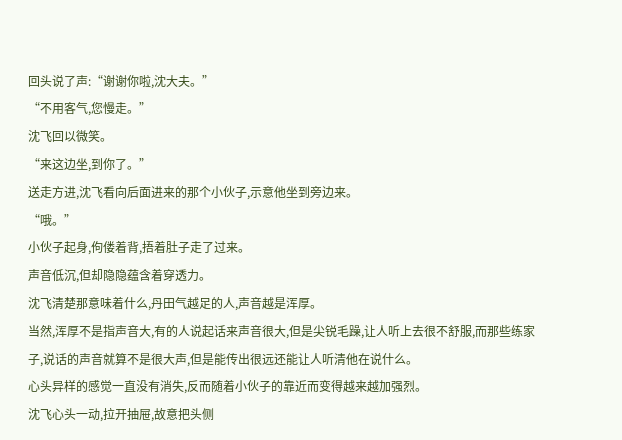回头说了声:“谢谢你啦,沈大夫。”
“不用客气,您慢走。”
沈飞回以微笑。
“来这边坐,到你了。”
送走方进,沈飞看向后面进来的那个小伙子,示意他坐到旁边来。
“哦。”
小伙子起身,佝偻着背,捂着肚子走了过来。
声音低沉,但却隐隐蕴含着穿透力。
沈飞清楚那意味着什么,丹田气越足的人,声音越是浑厚。
当然,浑厚不是指声音大,有的人说起话来声音很大,但是尖锐毛躁,让人听上去很不舒服,而那些练家子,说话的声音就算不是很大声,但是能传出很远还能让人听清他在说什么。
心头异样的感觉一直没有消失,反而随着小伙子的靠近而变得越来越加强烈。
沈飞心头一动,拉开抽屉,故意把头侧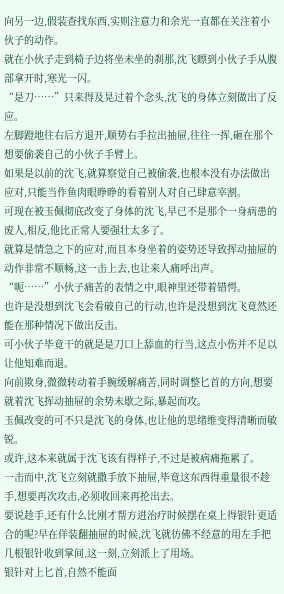向另一边,假装查找东西,实则注意力和余光一直都在关注着小伙子的动作。
就在小伙子走到椅子边将坐未坐的刹那,沈飞瞟到小伙子手从腹部拿开时,寒光一闪。
“是刀……”只来得及晃过着个念头,沈飞的身体立刻做出了反应。
左脚蹬地往右后方退开,顺势右手拉出抽屉,往往一挥,砸在那个想要偷袭自己的小伙子手臂上。
如果是以前的沈飞,就算察觉自己被偷袭,也根本没有办法做出应对,只能当作鱼肉眼睁睁的看着别人对自己肆意宰割。
可现在被玉佩彻底改变了身体的沈飞,早已不是那个一身病患的废人,相反,他比正常人要强壮太多了。
就算是情急之下的应对,而且本身坐着的姿势还导致挥动抽屉的动作非常不顺畅,这一击上去,也让来人痛呼出声。
“呃……”小伙子痛苦的表情之中,眼神里还带着错愕。
也许是没想到沈飞会看破自己的行动,也许是没想到沈飞竟然还能在那种情况下做出反击。
可小伙子毕竟干的就是是刀口上舔血的行当,这点小伤并不足以让他知难而退。
向前欺身,微微转动着手腕缓解痛苦,同时调整匕首的方向,想要就着沈飞挥动抽屉的余势未歇之际,暴起而攻。
玉佩改变的可不只是沈飞的身体,也让他的思绪维变得清晰而敏锐。
或许,这本来就属于沈飞该有得样子,不过是被病痛拖累了。
一击而中,沈飞立刻就撒手放下抽屉,毕竟这东西得重量很不趁手,想要再次攻击,必须收回来再抡出去。
要说趁手,还有什么比刚才帮方进治疗时候摆在桌上得银针更适合的呢?早在佯装翻抽屉的时候,沈飞就彷佛不经意的用左手把几根银针收到掌间,这一刻,立刻派上了用场。
银针对上匕首,自然不能面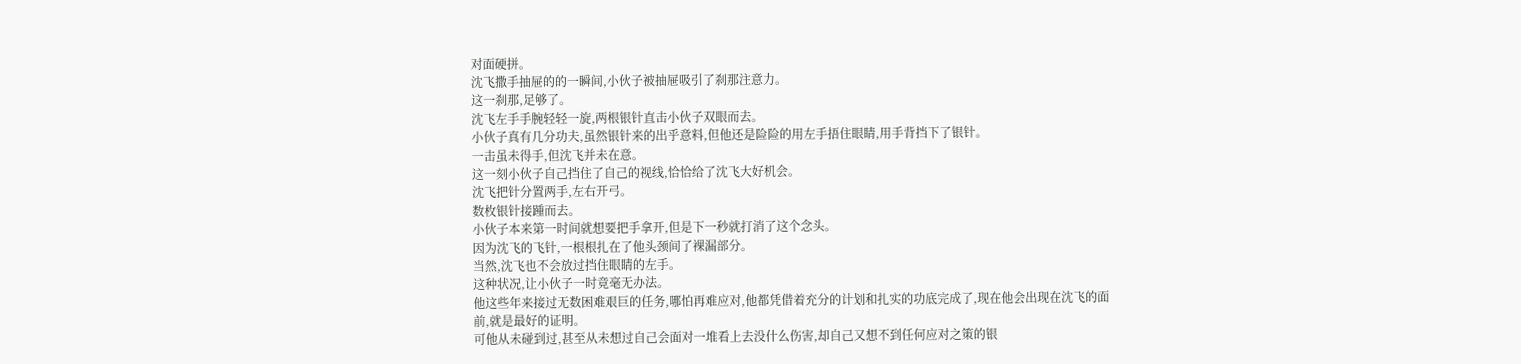对面硬拼。
沈飞撒手抽屉的的一瞬间,小伙子被抽屉吸引了刹那注意力。
这一刹那,足够了。
沈飞左手手腕轻轻一旋,两根银针直击小伙子双眼而去。
小伙子真有几分功夫,虽然银针来的出乎意料,但他还是险险的用左手捂住眼睛,用手背挡下了银针。
一击虽未得手,但沈飞并未在意。
这一刻小伙子自己挡住了自己的视线,恰恰给了沈飞大好机会。
沈飞把针分置两手,左右开弓。
数枚银针接踵而去。
小伙子本来第一时间就想要把手拿开,但是下一秒就打消了这个念头。
因为沈飞的飞针,一根根扎在了他头颈间了裸漏部分。
当然,沈飞也不会放过挡住眼睛的左手。
这种状况,让小伙子一时竟毫无办法。
他这些年来接过无数困难艰巨的任务,哪怕再难应对,他都凭借着充分的计划和扎实的功底完成了,现在他会出现在沈飞的面前,就是最好的证明。
可他从未碰到过,甚至从未想过自己会面对一堆看上去没什么伤害,却自己又想不到任何应对之策的银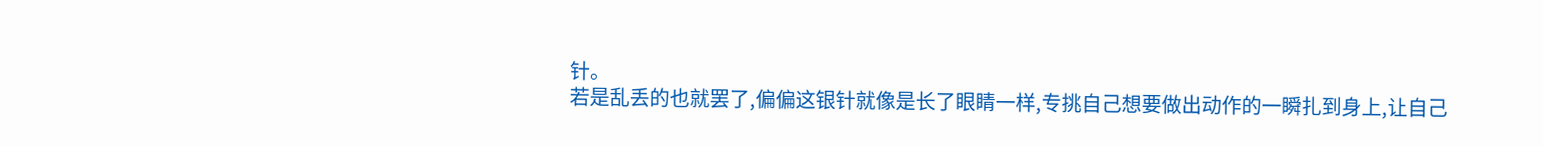针。
若是乱丢的也就罢了,偏偏这银针就像是长了眼睛一样,专挑自己想要做出动作的一瞬扎到身上,让自己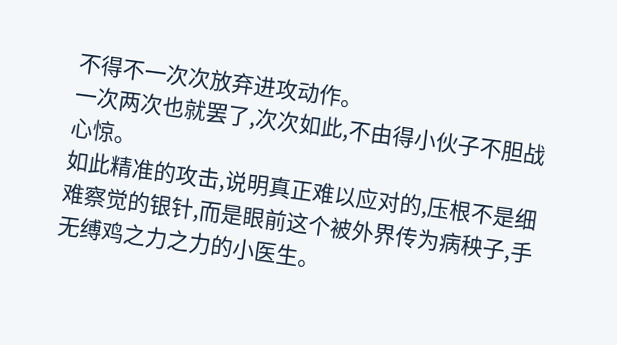不得不一次次放弃进攻动作。
一次两次也就罢了,次次如此,不由得小伙子不胆战心惊。
如此精准的攻击,说明真正难以应对的,压根不是细难察觉的银针,而是眼前这个被外界传为病秧子,手无缚鸡之力之力的小医生。